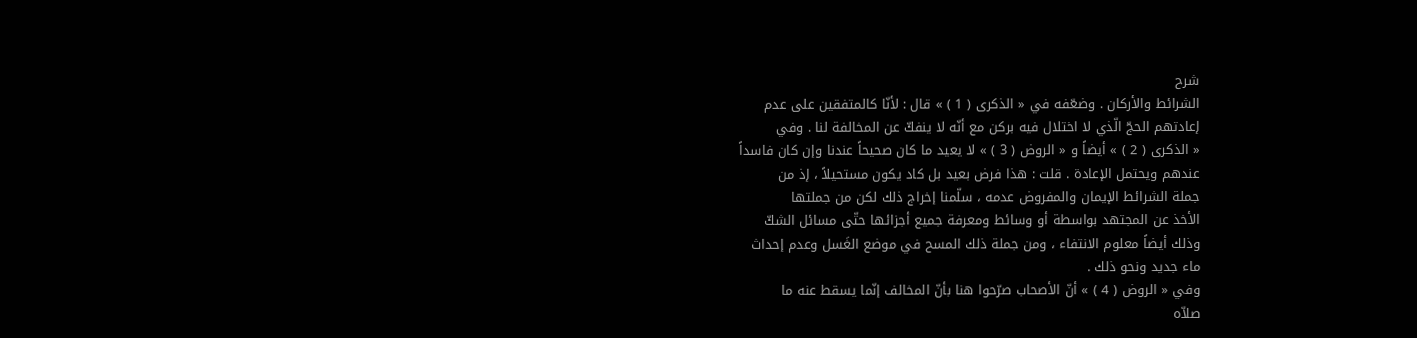شرح
الشرائط والأركان . وضعّفه في « الذكرى ( 1 ) » قال : لأنّا كالمتفقين على عدم
إعادتهم الحجّ الّذي لا اختلال فيه بركن مع أنّه لا ينفكّ عن المخالفة لنا . وفي
« الذكرى ( 2 ) » أيضاً و « الروض ( 3 ) » لا يعيد ما كان صحيحاً عندنا وإن كان فاسداً
عندهم ويحتمل الإعادة . قلت : هذا فرض بعيد بل كاد يكون مستحيلاً ، إذ من
جملة الشرائط الإيمان والمفروض عدمه ، سلّمنا إخراج ذلك لكن من جملتها
الأخذ عن المجتهد بواسطة أو وسائط ومعرفة جميع أجزائها حتّى مسائل الشكّ
وذلك أيضاً معلوم الانتفاء ، ومن جملة ذلك المسح في موضع الغَسل وعدم إحداث
ماء جديد ونحو ذلك .
وفي « الروض ( 4 ) » أنّ الأصحاب صرّحوا هنا بأنّ المخالف إنّما يسقط عنه ما
صلاّه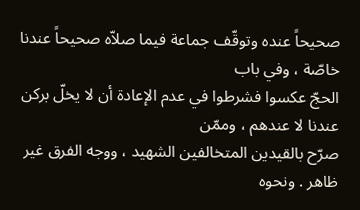صحيحاً عنده وتوقّف جماعة فيما صلاّه صحيحاً عندنا خاصّة ، وفي باب
الحجّ عكسوا فشرطوا في عدم الإعادة أن لا يخلّ بركن عندنا لا عندهم ، وممّن
صرّح بالقيدين المتخالفين الشهيد ، ووجه الفرق غير ظاهر . ونحوه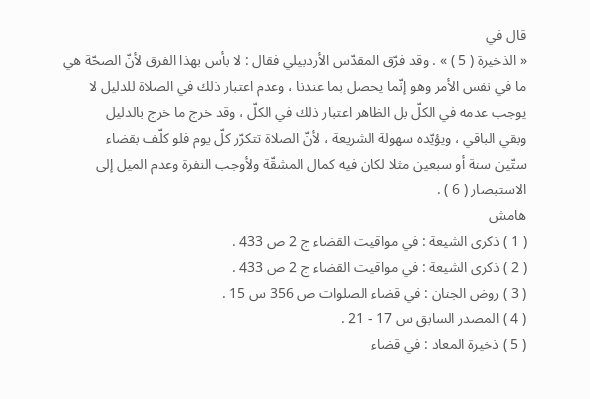قال في
« الذخيرة ( 5 ) » . وقد فرّق المقدّس الأردبيلي فقال : لا بأس بهذا الفرق لأنّ الصحّة هي
ما في نفس الأمر وهو إنّما يحصل بما عندنا ، وعدم اعتبار ذلك في الصلاة للدليل لا
يوجب عدمه في الكلّ بل الظاهر اعتبار ذلك في الكلّ ، وقد خرج ما خرج بالدليل
وبقي الباقي ، ويؤيّده سهولة الشريعة ، لأنّ الصلاة تتكرّر كلّ يوم فلو كلّف بقضاء
ستّين سنة أو سبعين مثلا لكان فيه كمال المشقّة ولأوجب النفرة وعدم الميل إلى
الاستبصار ( 6 ) .
هامش
( 1 ) ذكرى الشيعة : في مواقيت القضاء ج 2 ص 433 .
( 2 ) ذكرى الشيعة : في مواقيت القضاء ج 2 ص 433 .
( 3 ) روض الجنان : في قضاء الصلوات ص 356 س 15 .
( 4 ) المصدر السابق س 17 - 21 .
( 5 ) ذخيرة المعاد : في قضاء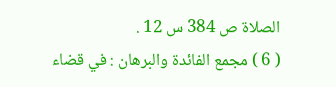الصلاة ص 384 س 12 .
( 6 ) مجمع الفائدة والبرهان : في قضاء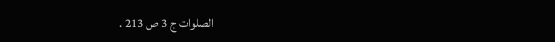الصلوات ج 3 ص 213 .